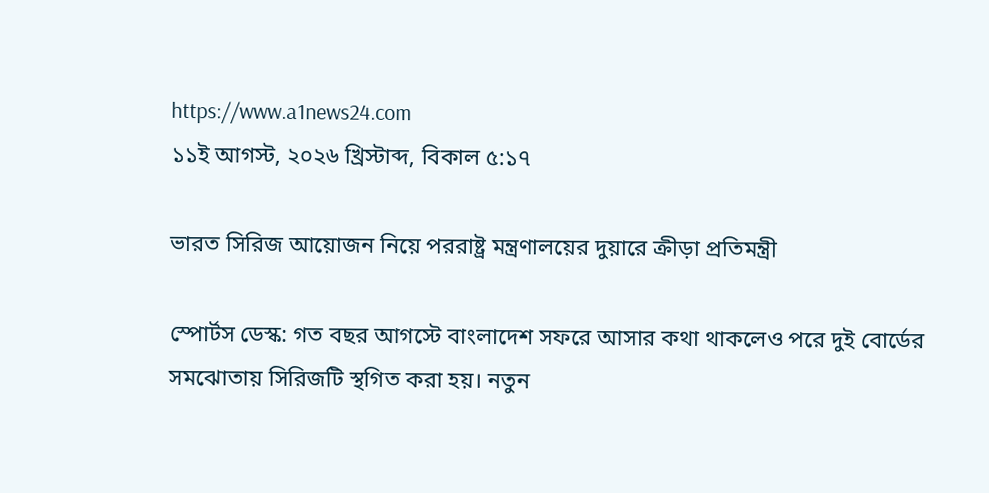https://www.a1news24.com
১১ই আগস্ট, ২০২৬ খ্রিস্টাব্দ, বিকাল ৫:১৭

ভারত সিরিজ আয়োজন নিয়ে পররাষ্ট্র মন্ত্রণালয়ের দুয়ারে ক্রীড়া প্রতিমন্ত্রী

স্পোর্টস ডেস্ক: গত বছর আগস্টে বাংলাদেশ সফরে আসার কথা থাকলেও পরে দুই বোর্ডের সমঝোতায় সিরিজটি স্থগিত করা হয়। নতুন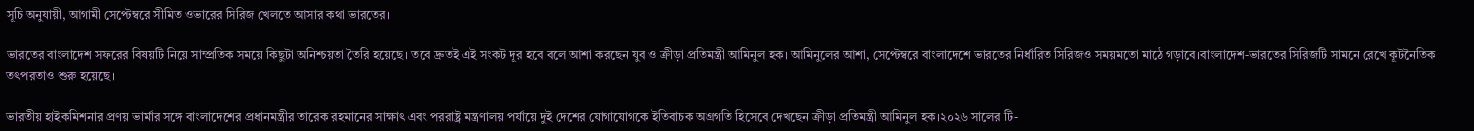সূচি অনুযায়ী, আগামী সেপ্টেম্বরে সীমিত ওভারের সিরিজ খেলতে আসার কথা ভারতের।

ভারতের বাংলাদেশ সফরের বিষয়টি নিয়ে সাম্প্রতিক সময়ে কিছুটা অনিশ্চয়তা তৈরি হয়েছে। তবে দ্রুতই এই সংকট দূর হবে বলে আশা করছেন যুব ও ক্রীড়া প্রতিমন্ত্রী আমিনুল হক। আমিনুলের আশা, সেপ্টেম্বরে বাংলাদেশে ভারতের নির্ধারিত সিরিজও সময়মতো মাঠে গড়াবে।বাংলাদেশ-ভারতের সিরিজটি সামনে রেখে কূটনৈতিক তৎপরতাও শুরু হয়েছে।

ভারতীয় হাইকমিশনার প্রণয় ভার্মার সঙ্গে বাংলাদেশের প্রধানমন্ত্রীর তারেক রহমানের সাক্ষাৎ এবং পররাষ্ট্র মন্ত্রণালয় পর্যায়ে দুই দেশের যোগাযোগকে ইতিবাচক অগ্রগতি হিসেবে দেখছেন ক্রীড়া প্রতিমন্ত্রী আমিনুল হক।২০২৬ সালের টি-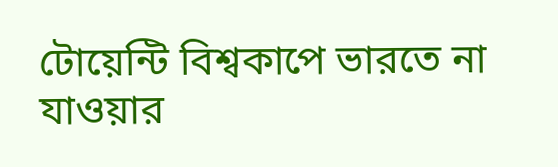টোয়েন্টি বিশ্বকাপে ভারতে না যাওয়ার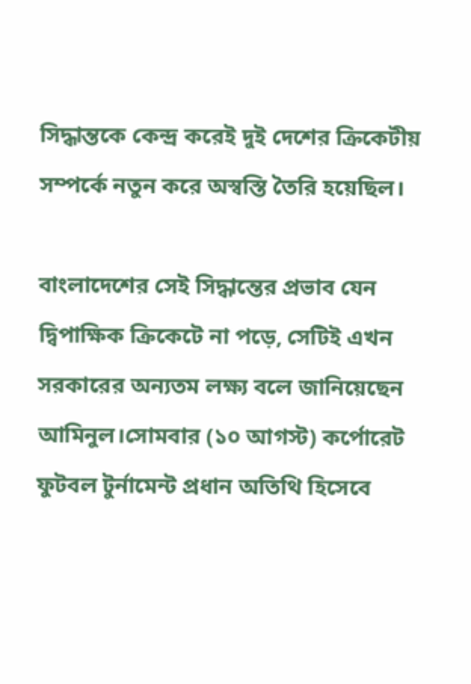সিদ্ধান্তকে কেন্দ্র করেই দুই দেশের ক্রিকেটীয় সম্পর্কে নতুন করে অস্বস্তি তৈরি হয়েছিল।

বাংলাদেশের সেই সিদ্ধান্তের প্রভাব যেন দ্বিপাক্ষিক ক্রিকেটে না পড়ে, সেটিই এখন সরকারের অন্যতম লক্ষ্য বলে জানিয়েছেন আমিনুল।সোমবার (১০ আগস্ট) কর্পোরেট ফুটবল টুর্নামেন্ট প্রধান অতিথি হিসেবে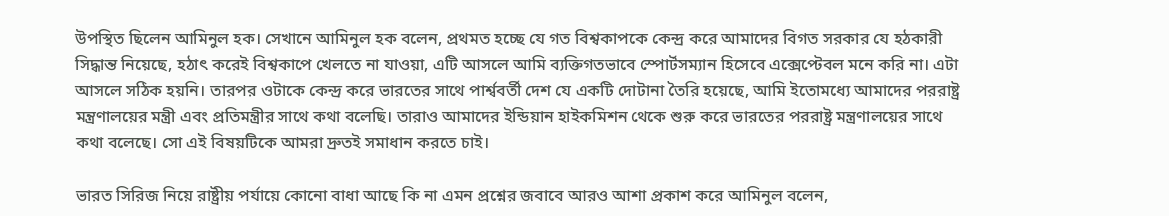উপস্থিত ছিলেন আমিনুল হক। সেখানে আমিনুল হক বলেন, প্রথমত হচ্ছে যে গত বিশ্বকাপকে কেন্দ্র করে আমাদের বিগত সরকার যে হঠকারী সিদ্ধান্ত নিয়েছে, হঠাৎ করেই বিশ্বকাপে খেলতে না যাওয়া, এটি আসলে আমি ব্যক্তিগতভাবে স্পোর্টসম্যান হিসেবে এক্সেপ্টেবল মনে করি না। এটা আসলে সঠিক হয়নি। তারপর ওটাকে কেন্দ্র করে ভারতের সাথে পার্শ্ববর্তী দেশ যে একটি দোটানা তৈরি হয়েছে, আমি ইতোমধ্যে আমাদের পররাষ্ট্র মন্ত্রণালয়ের মন্ত্রী এবং প্রতিমন্ত্রীর সাথে কথা বলেছি। তারাও আমাদের ইন্ডিয়ান হাইকমিশন থেকে শুরু করে ভারতের পররাষ্ট্র মন্ত্রণালয়ের সাথে কথা বলেছে। সো এই বিষয়টিকে আমরা দ্রুতই সমাধান করতে চাই।

ভারত সিরিজ নিয়ে রাষ্ট্রীয় পর্যায়ে কোনো বাধা আছে কি না এমন প্রশ্নের জবাবে আরও আশা প্রকাশ করে আমিনুল বলেন,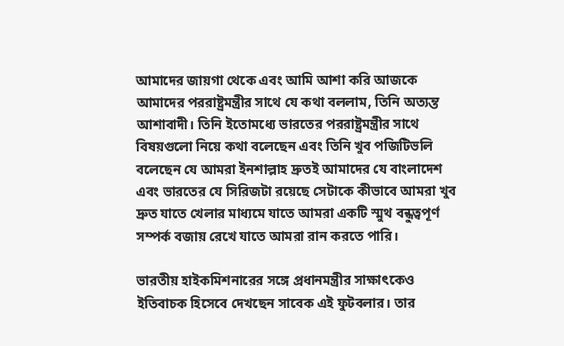আমাদের জায়গা থেকে এবং আমি আশা করি আজকে আমাদের পররাষ্ট্রমন্ত্রীর সাথে যে কথা বললাম, তিনি অত্যন্ত আশাবাদী। তিনি ইতোমধ্যে ভারতের পররাষ্ট্রমন্ত্রীর সাথে বিষয়গুলো নিয়ে কথা বলেছেন এবং তিনি খুব পজিটিভলি বলেছেন যে আমরা ইনশাল্লাহ দ্রুতই আমাদের যে বাংলাদেশ এবং ভারতের যে সিরিজটা রয়েছে সেটাকে কীভাবে আমরা খুব দ্রুত যাতে খেলার মাধ্যমে যাতে আমরা একটি স্মুথ বন্ধুত্বপূর্ণ সম্পর্ক বজায় রেখে যাতে আমরা রান করতে পারি।

ভারতীয় হাইকমিশনারের সঙ্গে প্রধানমন্ত্রীর সাক্ষাৎকেও ইতিবাচক হিসেবে দেখছেন সাবেক এই ফুটবলার। তার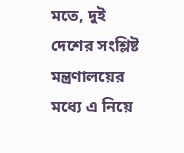মতে, দুই দেশের সংশ্লিষ্ট মন্ত্রণালয়ের মধ্যে এ নিয়ে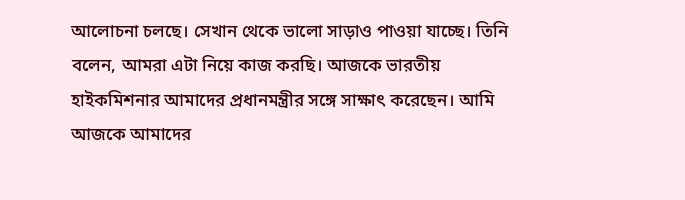আলোচনা চলছে। সেখান থেকে ভালো সাড়াও পাওয়া যাচ্ছে। তিনি বলেন, আমরা এটা নিয়ে কাজ করছি। আজকে ভারতীয় হাইকমিশনার আমাদের প্রধানমন্ত্রীর সঙ্গে সাক্ষাৎ করেছেন। আমি আজকে আমাদের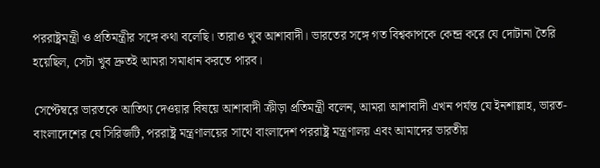পররাষ্ট্রমন্ত্রী ও প্রতিমন্ত্রীর সঙ্গে কথা বলেছি। তারাও খুব আশাবাদী। ভারতের সঙ্গে গত বিশ্বকাপকে কেন্দ্র করে যে দোটানা তৈরি হয়েছিল, সেটা খুব দ্রুতই আমরা সমাধান করতে পারব।

সেপ্টেম্বরে ভারতকে আতিথ্য দেওয়ার বিষয়ে আশাবাদী ক্রীড়া প্রতিমন্ত্রী বলেন, আমরা আশাবাদী এখন পর্যন্ত যে ইনশাল্লাহ, ভারত-বাংলাদেশের যে সিরিজটি, পররাষ্ট্র মন্ত্রণালয়ের সাথে বাংলাদেশ পররাষ্ট্র মন্ত্রণালয় এবং আমাদের ভারতীয়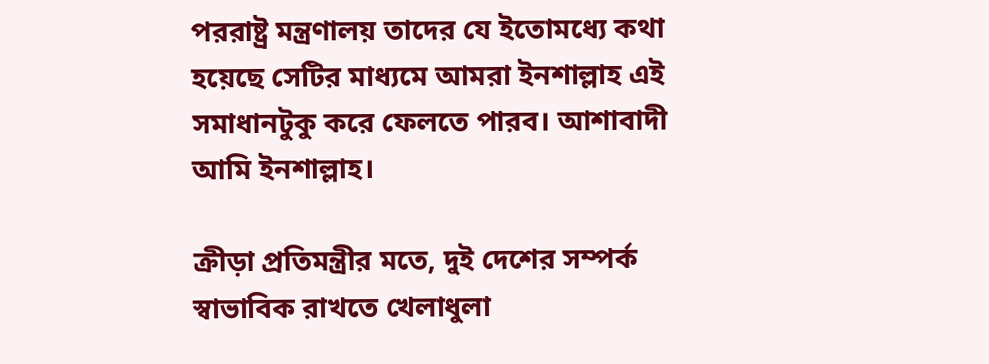পররাষ্ট্র মন্ত্রণালয় তাদের যে ইতোমধ্যে কথা হয়েছে সেটির মাধ্যমে আমরা ইনশাল্লাহ এই সমাধানটুকু করে ফেলতে পারব। আশাবাদী আমি ইনশাল্লাহ।

ক্রীড়া প্রতিমন্ত্রীর মতে, দুই দেশের সম্পর্ক স্বাভাবিক রাখতে খেলাধুলা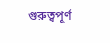গুরুত্বপূর্ণ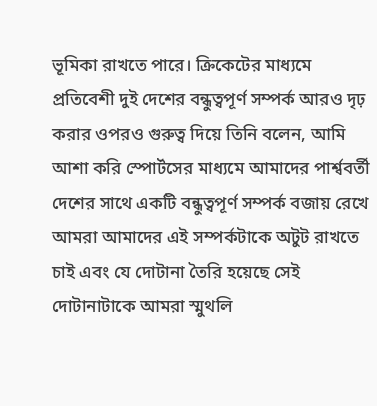ভূমিকা রাখতে পারে। ক্রিকেটের মাধ্যমে প্রতিবেশী দুই দেশের বন্ধুত্বপূর্ণ সম্পর্ক আরও দৃঢ় করার ওপরও গুরুত্ব দিয়ে তিনি বলেন, আমি আশা করি স্পোর্টসের মাধ্যমে আমাদের পার্শ্ববর্তী দেশের সাথে একটি বন্ধুত্বপূর্ণ সম্পর্ক বজায় রেখে আমরা আমাদের এই সম্পর্কটাকে অটুট রাখতে চাই এবং যে দোটানা তৈরি হয়েছে সেই দোটানাটাকে আমরা স্মুথলি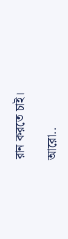রান করতে চাই।

আরো..